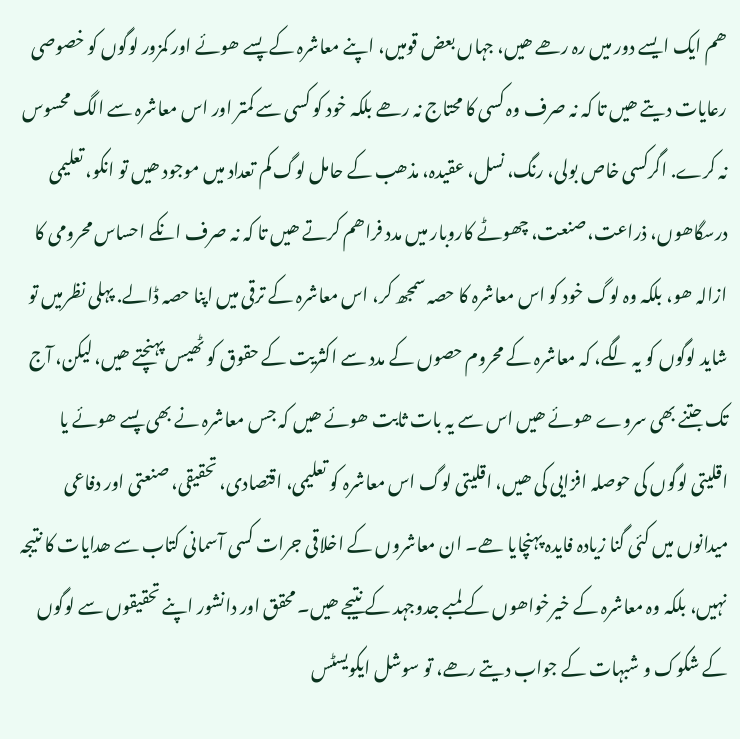ھم ایک ایسے دور میں رہ رھے ھیں، جہاں بعض قومیں، اپنے معاشرہ کے پسے ھوئے اور کمزور لوگوں کو خصوصی رعایات دیتے ھیں تا کہ نہ صرف وہ کسی کا محتاج نہ رھے بلکہ خود کو کسی سے کمتر اور اس معاشرہ سے الگ محسوس نہ کرے. اگرکسی خاص بولی، رنگ، نسل، عقیدہ، مذھب کے حامل لوگ کم تعداد میں موجود ھیں تو انکو، تعلیمی درسگاھوں، ذراعت، صنعت، چھوٹے کاروبار میں مدد فراھم کرتے ھیں تا کہ نہ صرف انکے احساس محرومی کا ازالہ ھو، بلکہ وہ لوگ خود کو اس معاشرہ کا حصہ سمجھ کر، اس معاشرہ کے ترقی میں اپنا حصہ ڈالے. پہلی نظرمیں تو شاید لوگوں کو یہ لگے، کہ معاشرہ کے محروم حصوں کے مدد سے اکثریت کے حقوق کو ٹھیس پہنچتے ھیں، لیکن، آج تک جتنے بھی سروے ھوئے ھیں اس سے یہ بات ثابت ھوئے ھیں کہ جس معاشرہ نے بھی پسے ھوئے یا اقلیتی لوگوں کی حوصلہ افزايی کی ھیں، اقلیتی لوگ اس معاشرہ کو تعلیمی، اقتصادی، تحقیقی، صنعتی اور دفاعی میدانوں میں کئی گنا زیادہ فایدہ پہنچایا ھے۔ ان معاشروں کے اخلاقی جرات کسی آسمانی کتاب سے ھدایات کا نتیجہ نہیں، بلکہ وہ معاشرہ کے خیرخواھوں کے لمبے جدوجہد کے نتیجے ھیں۔ محقق اور دانشور اپنے تحقیقوں سے لوگوں کے شکوک و شبہات کے جواب دیتے رھے، تو سوشل ایکویسٹس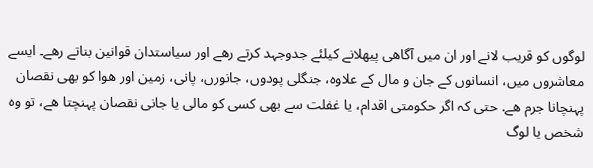لوگوں کو قریب لانے اور ان میں آگاھی پیھلانے کیلئے جدوجہد کرتے رھے اور سیاستدان قوانین بناتے رھے۔ ایسے معاشروں میں، انسانوں کے جان و مال کے علاوہ، جنگلی پودوں، جانورں، پانی، زمین اور ھوا کو بھی نقصان پہنچانا جرم ھے. حتی کہ اگر حکومتی اقدام، یا غفلت سے بھی کسی کو مالی یا جانی نقصان پہنچتا ھے، تو وہ شخص یا لوگ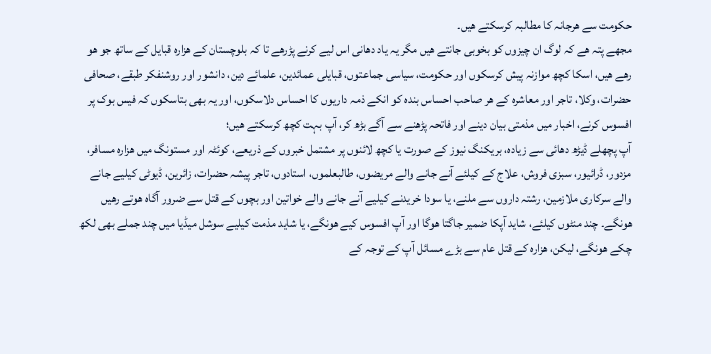حکومت سے ھرجانہ کا مطالبہ کرسکتے ھیں۔
مجھے پتہ ھے کہ لوگ ان چیزوں کو بخوبی جانتے ھیں مگر یہ یاد دھانی اس لیے کرنے پڑرھے تا کہ بلوچستان کے ھزارہ قبایل کے ساتھ جو ھو رھے ھیں، اسکا کچھ موازنہ پیش کرسکوں اور حکومت، سیاسی جماعتوں، قبایلی عمائدین، علمائے دین، دانشور اور روشنفکر طبقے، صحافی حضرات، وکلا، تاجر اور معاشرہ کے ھر صاحب احساس بندہ کو انکے ذمہ داریوں کا احساس دلاسکوں، اور یہ بھی بتاسکوں کہ فیس بوک پر افسوس کرنے، اخبار میں مذمتی بیان دینے اور فاتحہ پڑھنے سے آگے بڑھ کر، آپ بہت کچھ کرسکتے ھیں؛
آپ پچھلے ڈیڑھ دھائی سے زیادہ، بریکنگ نیوز کے صورت یا کچھ لائنوں پر مشتمل خبروں کے ذریعے، کوئٹہ اور مستونگ میں ھزارہ مسافر، مزدور، ڈرائیور، سبزی فروش، علاج کے کیلئے آنے جانے والے مریضوں، طالبعلموں، استادوں، تاجر پیشہ حضرات، زائرین، ڈیوٹی کیلیے جانے والے سرکاری ملازمین، رشتہ داروں سے ملنے، یا سودا خریدنے کیلیے آنے جانے والے خواتین اور بچوں کے قتل سے ضرور آگاہ ھوتے رھيں ھونگے۔ چند منٹوں کیلئے، شاید آپکا ضمیر جاگتا ھوگا اور آپ افسوس کیے ھونگے، یا شاید مذمت کیلیے سوشل میڈیا میں چند جملے بھی لکھ چکے ھونگے، لیکن، ھزارہ کے قتل عام سے بڑے مسائل آپ کے توجہ کے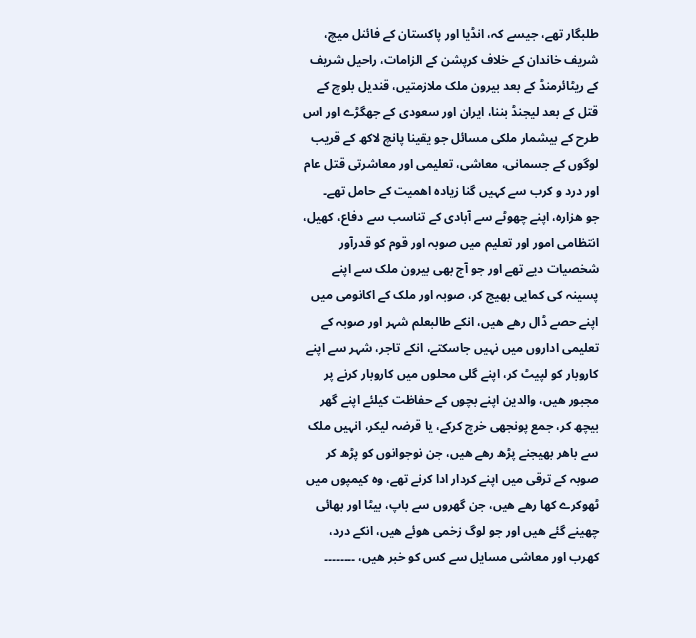طلبگار تھے، جیسے کہ، انڈیا اور پاکستان کے فائنل میچ، شریف خاندان کے خلاف کرپشن کے الزامات، راحیل شریف کے ریٹائرمنڈ کے بعد بیرون ملک ملازمتیں، قندیل بلوچ کے قتل کے بعد لیجنڈ بننا، ایران اور سعودی کے جھگڑے اور اس طرح کے بیشمار ملکی مسائل جو یقینا پانچ لاکھ کے قریب لوگوں کے جسمانی، معاشی، تعلیمی اور معاشرتی قتل عام اور درد و کرب سے کہیں گنا زیادہ اھمیت کے حامل تھے۔
جو ھزارہ، اپنے چھوٹے سے آبادی کے تناسب سے دفاع، کھیل، انتظامی امور اور تعلیم میں صوبہ اور قوم کو قدرآور شخصیات ديے تھے اور جو آج بھی بیرون ملک سے اپنے پسینہ کی کمایی بھیج کر، صوبہ اور ملک کے اکانومی میں اپنے حصے ڈال رھے ھیں، انکے طالبعلم شہر اور صوبہ کے تعلیمی اداروں میں نہیں جاسکتے، انکے تاجر، شہر سے اپنے کاروبار کو لپیٹ کر، اپنے گلی محلوں میں کاروبار کرنے پر مجبور ھیں، والدین اپنے بچوں کے حفاظت کیلئے اپنے گھر بیچھ کر، جمع پونجھی خرچ کرکے، یا قرضہ لیکر، انہیں ملک سے باھر بھیجنے پڑھ رھے ھیں، جن نوجوانوں کو پڑھ کر صوبہ کے ترقی میں اپنے کردار ادا کرنے تھے، وہ کیمپوں میں ٹھوکرے کھا رھے ھیں، جن گھروں سے باپ، بیٹا اور بھائی چھینے گئے ھیں اور جو لوگ زخمی ھوئے ھیں، انکے درد، کھرب اور معاشی مسايل سے کس کو خبر ھیں، ۔۔۔۔۔۔۔۔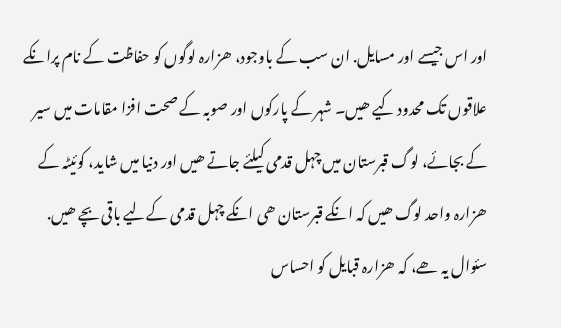اور اس جیسے اور مسایل. ان سب کے باوجود، ھزارہ لوگوں کو حفاظت کے نام پرانکے علاقوں تک محدود کیے ھیں۔ شہر کے پارکوں اور صوبہ کے صحت افزا مقامات میں سیر کے بجائے، لوگ قبرستان میں چہل قدمی کیلئے جاتے ھیں اور دنیا میں شاید، کوئیٹہ کے ھزارہ واحد لوگ ھیں کہ انکے قبرستان ھی انکے چہل قدمی کےلیے باقی بچے ھیں.
سئوال یہ ھے، کہ ھزارہ قبايل کو احساس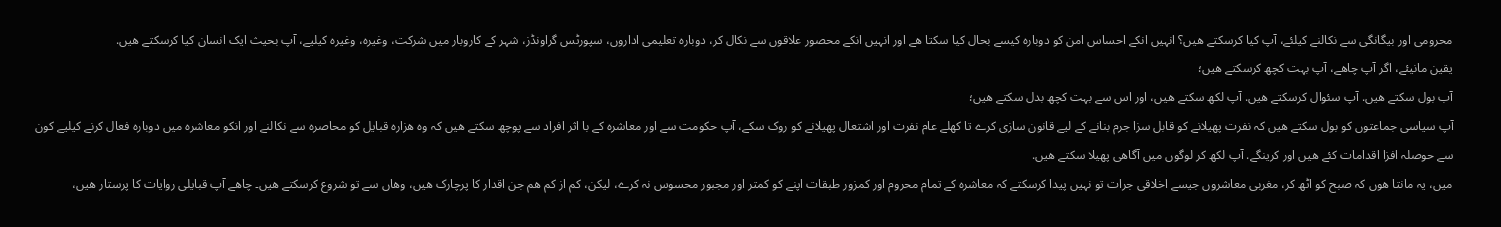محرومی اور بیگانگی سے نکالنے کیلئے، آپ کیا کرسکتے ھیں؟ انہیں انکے احساس امن کو دوبارہ کیسے بحال کیا سکتا ھے اور انہیں انکے محصور علاقوں سے نکال کر، دوبارہ تعلیمی اداروں، سپورٹس گراونڈز، شہر کے کاروبار ميں شرکت، وغیرہ، وغیرہ کیلیے، آپ بحیث ایک انسان کیا کرسکتے ھیں.
یقین مانیئے، اگر آپ چاھے، آپ بہت کچھ کرسکتے ھیں؛
آب بول سکتے ھیں. آپ سئوال کرسکتے ھیں. آپ لکھ سکتے ھیں، اور اس سے بہت کچھ بدل سکتے ھیں؛
آپ سیاسی جماعتوں کو بول سکتے ھیں کہ نفرت پھیلانے کو قابل سزا جرم بنانے کے لیے قانون سازی کرے تا کھلے عام نفرت اور اشتعال پھیلانے کو روک سکے، آپ حکومت سے اور معاشرہ کے با اثر افراد سے پوچھ سکتے ھیں کہ وہ ھزارہ قبایل کو محاصرہ سے نکالنے اور انکو معاشرہ میں دوبارہ فعال کرنے کیلیے کون سے حوصلہ افزا اقدامات کئے ھیں اور کرینگے. آپ لکھ کر لوگوں میں آگاھی پھیلا سکتے ھیں.
میں، یہ مانتا ھوں کہ صبح کو اٹھ کر، مغربی معاشروں جیسے اخلاقی جرات تو نہیں پیدا کرسکتے کہ معاشرہ کے تمام محروم اور کمزور طبقات اپنے کو کمتر اور مجبور محسوس نہ کرے، لیکن، کم از کم ھم جن اقدار کا پرچارک ھیں، وھاں سے تو شروع کرسکتے ھیں۔ چاھے آپ قبایلی روایات کا پرستار ھیں،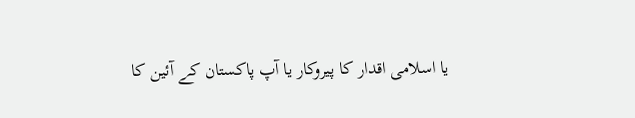یا اسلامی اقدار کا پیروکار یا آپ پاکستان کے آئین کا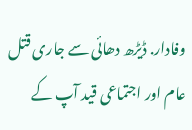وفادار. ڈیڑھ دھائی سے جاری قتل عام اور اجتماعی قید آپ کے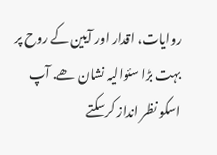روایات، اقدار اور آیین کے روح پر بہت بڑا سئوالیہ نشان ھے. آپ اسکو نظر انداز کرسکتے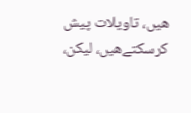ھیں، تاویلات پیش کرسکتےھیں، لیکن،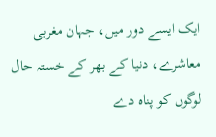ایک ایسے دور میں، جہان مغربی معاشرے، دنیا کے بھر کے خستہ حال لوگوں کو پناہ دے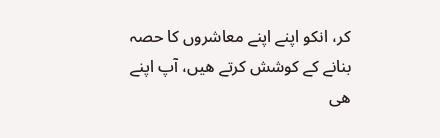کر، انکو اپنے اپنے معاشروں کا حصہ بنانے کے کوشش کرتے ھیں، آپ اپنے ھی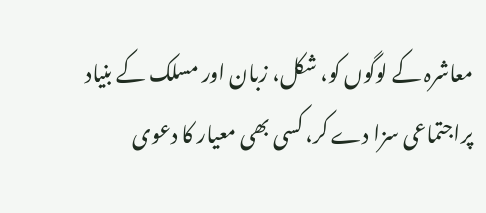معاشرہ کے لوگوں کو، شکل، زبان اور مسلک کے بنیاد پراجتماعی سزا دے کر، کسی بھی معیار کا دعوی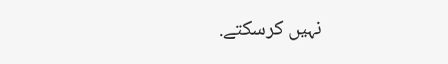نہیں کرسکتے.